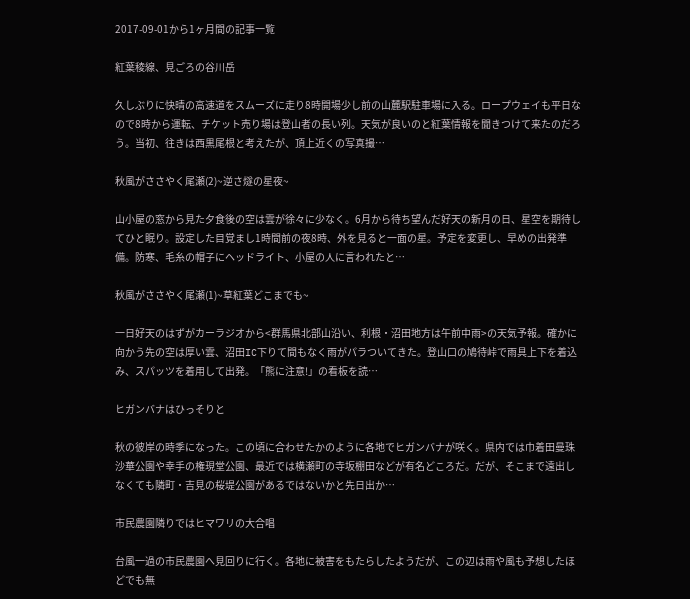2017-09-01から1ヶ月間の記事一覧

紅葉稜線、見ごろの谷川岳

久しぶりに快晴の高速道をスムーズに走り8時開場少し前の山麓駅駐車場に入る。ロープウェイも平日なので8時から運転、チケット売り場は登山者の長い列。天気が良いのと紅葉情報を聞きつけて来たのだろう。当初、往きは西黒尾根と考えたが、頂上近くの写真撮…

秋風がささやく尾瀬(2)~逆さ燧の星夜~

山小屋の窓から見た夕食後の空は雲が徐々に少なく。6月から待ち望んだ好天の新月の日、星空を期待してひと眠り。設定した目覚まし1時間前の夜8時、外を見ると一面の星。予定を変更し、早めの出発準備。防寒、毛糸の帽子にヘッドライト、小屋の人に言われたと…

秋風がささやく尾瀬(1)~草紅葉どこまでも~

一日好天のはずがカーラジオから<群馬県北部山沿い、利根・沼田地方は午前中雨>の天気予報。確かに向かう先の空は厚い雲、沼田IC下りて間もなく雨がパラついてきた。登山口の鳩待峠で雨具上下を着込み、スパッツを着用して出発。「熊に注意!」の看板を読…

ヒガンバナはひっそりと

秋の彼岸の時季になった。この頃に合わせたかのように各地でヒガンバナが咲く。県内では巾着田曼珠沙華公園や幸手の権現堂公園、最近では横瀬町の寺坂棚田などが有名どころだ。だが、そこまで遠出しなくても隣町・吉見の桜堤公園があるではないかと先日出か…

市民農園隣りではヒマワリの大合唱

台風一過の市民農園へ見回りに行く。各地に被害をもたらしたようだが、この辺は雨や風も予想したほどでも無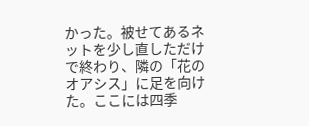かった。被せてあるネットを少し直しただけで終わり、隣の「花のオアシス」に足を向けた。ここには四季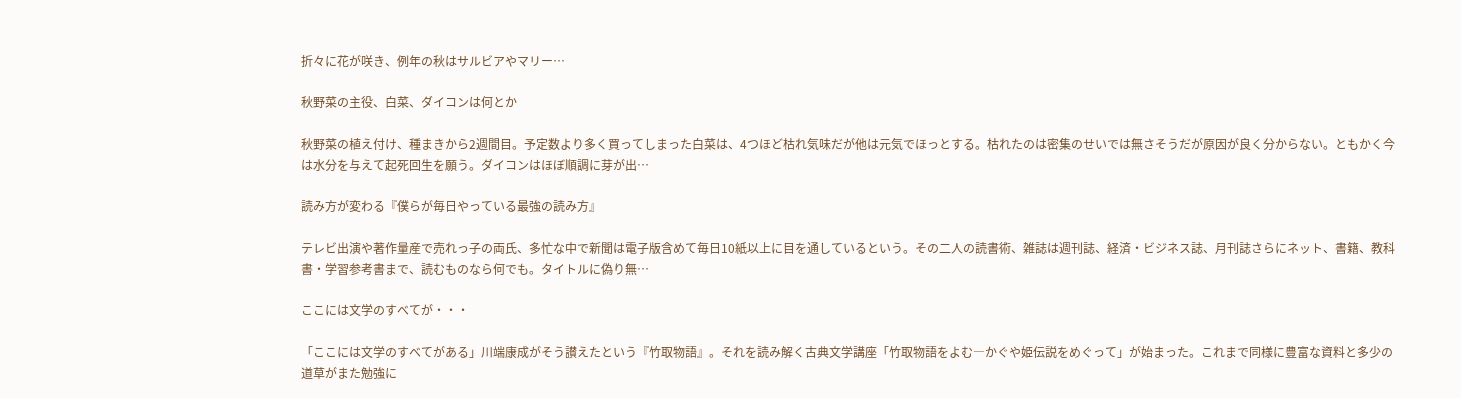折々に花が咲き、例年の秋はサルビアやマリー…

秋野菜の主役、白菜、ダイコンは何とか

秋野菜の植え付け、種まきから2週間目。予定数より多く買ってしまった白菜は、4つほど枯れ気味だが他は元気でほっとする。枯れたのは密集のせいでは無さそうだが原因が良く分からない。ともかく今は水分を与えて起死回生を願う。ダイコンはほぼ順調に芽が出…

読み方が変わる『僕らが毎日やっている最強の読み方』

テレビ出演や著作量産で売れっ子の両氏、多忙な中で新聞は電子版含めて毎日10紙以上に目を通しているという。その二人の読書術、雑誌は週刊誌、経済・ビジネス誌、月刊誌さらにネット、書籍、教科書・学習参考書まで、読むものなら何でも。タイトルに偽り無…

ここには文学のすべてが・・・

「ここには文学のすべてがある」川端康成がそう讃えたという『竹取物語』。それを読み解く古典文学講座「竹取物語をよむ―かぐや姫伝説をめぐって」が始まった。これまで同様に豊富な資料と多少の道草がまた勉強に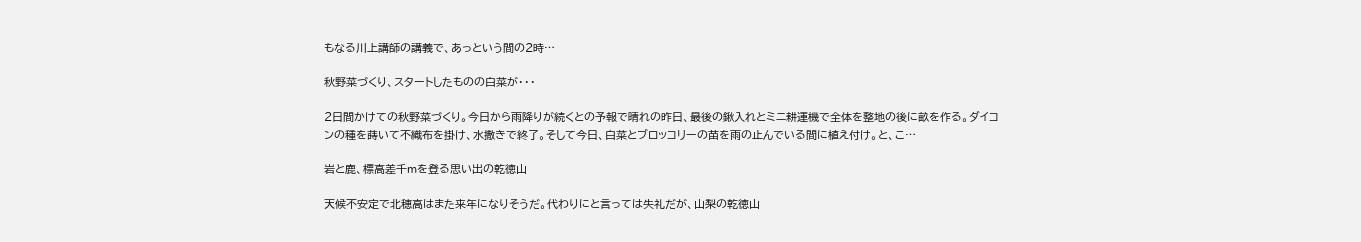もなる川上講師の講義で、あっという間の2時…

秋野菜づくり、スタートしたものの白菜が・・・

2日間かけての秋野菜づくり。今日から雨降りが続くとの予報で晴れの昨日、最後の鍬入れとミニ耕運機で全体を整地の後に畝を作る。ダイコンの種を蒔いて不織布を掛け、水撒きで終了。そして今日、白菜とブロッコリーの苗を雨の止んでいる間に植え付け。と、こ…

岩と鹿、標高差千mを登る思い出の乾徳山

天候不安定で北穂高はまた来年になりそうだ。代わりにと言っては失礼だが、山梨の乾徳山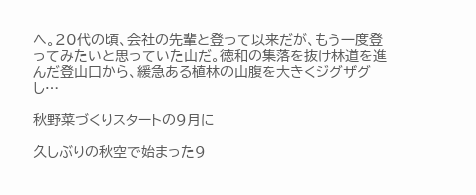へ。20代の頃、会社の先輩と登って以来だが、もう一度登ってみたいと思っていた山だ。徳和の集落を抜け林道を進んだ登山口から、緩急ある植林の山腹を大きくジグザグし…

秋野菜づくりスタートの9月に

久しぶりの秋空で始まった9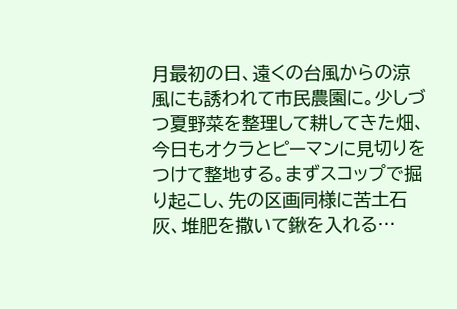月最初の日、遠くの台風からの涼風にも誘われて市民農園に。少しづつ夏野菜を整理して耕してきた畑、今日もオクラとピーマンに見切りをつけて整地する。まずスコップで掘り起こし、先の区画同様に苦土石灰、堆肥を撒いて鍬を入れる…